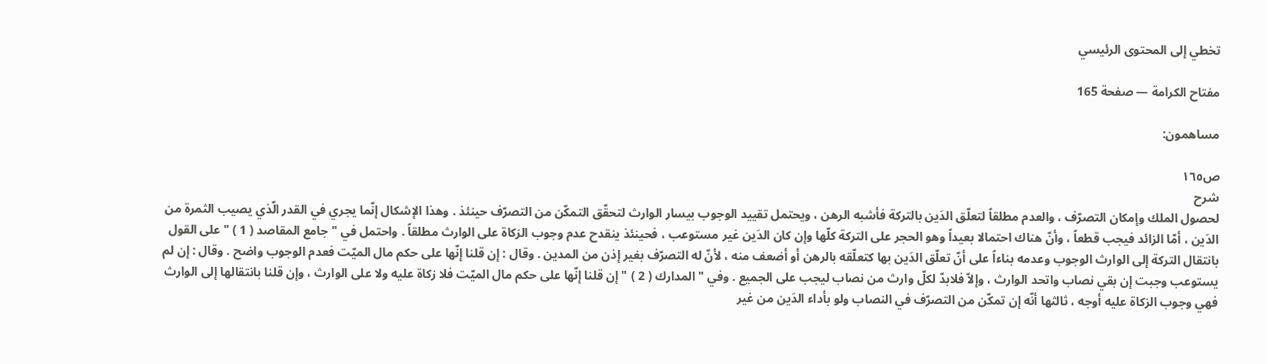تخطي إلى المحتوى الرئيسي

مفتاح الكرامة — صفحة 165

مساهمون:

ص١٦٥
شرح
لحصول الملك وإمكان التصرّف ، والعدم مطلقاً لتعلّق الدَين بالتركة فأشبه الرهن ، ويحتمل تقييد الوجوب بيسار الوارث لتحقّق التمكّن من التصرّف حينئذ . وهذا الإشكال إنّما يجري في القدر الّذي يصيب الثمرة من الدَين ، أمّا الزائد فيجب قطعاً ، وأنّ هناك احتمالا بعيداً وهو الحجر على التركة كلّها وإن كان الدَين غير مستوعب ، فحينئذ ينقدح عدم وجوب الزكاة على الوارث مطلقاً . واحتمل في " جامع المقاصد ( 1 ) " على القول بانتقال التركة إلى الوارث الوجوب وعدمه بناءاً على أنّ تعلّق الدَين بها كتعلّقه بالرهن أو أضعف منه ، لأنّ له التصرّف بغير إذن من المدين . وقال : إن قلنا إنّها على حكم مال الميّت فعدم الوجوب واضح . وقال : إن لم يستوعب وجبت إن بقي نصاب واتحد الوارث ، وإلاّ فلابدّ لكلّ وارث من نصاب ليجب على الجميع . وفي " المدارك ( 2 ) " إن قلنا إنّها على حكم مال الميّت فلا زكاة عليه ولا على الوارث ، وإن قلنا بانتقالها إلى الوارث فهي وجوب الزكاة عليه أوجه ، ثالثها أنّه إن تمكّن من التصرّف في النصاب ولو بأداء الدَين من غير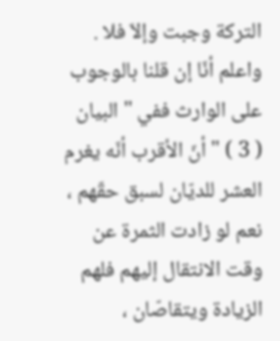التركة وجبت وإلاّ فلا . واعلم أنّا إن قلنا بالوجوب على الوارث ففي " البيان ( 3 ) " أنّ الأقرب أنّه يغرم العشر للديّان لسبق حقّهم ، نعم لو زادت الثمرة عن وقت الانتقال إليهم فلهم الزيادة ويتقاصّان ،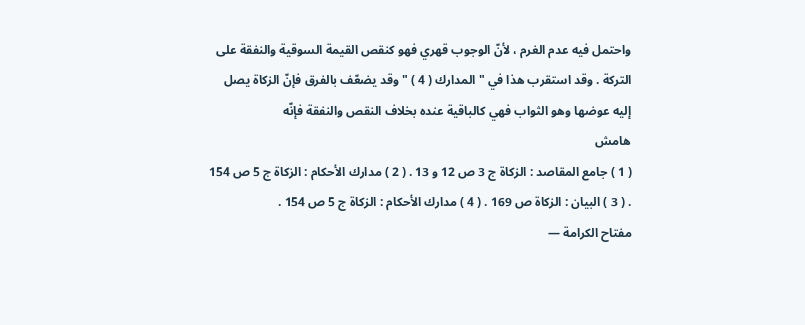واحتمل فيه عدم الغرم ، لأنّ الوجوب قهري فهو كنقص القيمة السوقية والنفقة على التركة . وقد استقرب هذا في " المدارك ( 4 ) " وقد يضعّف بالفرق فإنّ الزكاة يصل إليه عوضها وهو الثواب فهي كالباقية عنده بخلاف النقص والنفقة فإنّه
هامش
( 1 ) جامع المقاصد : الزكاة ج 3 ص 12 و 13 . ( 2 ) مدارك الأحكام : الزكاة ج 5 ص 154 . ( 3 ) البيان : الزكاة ص 169 . ( 4 ) مدارك الأحكام : الزكاة ج 5 ص 154 .
مفتاح الكرامة —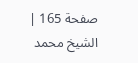صفحة 165 | الشيخ محمد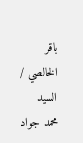باقر الخالصي / السيد محمد جواد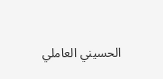الحسيني العاملي